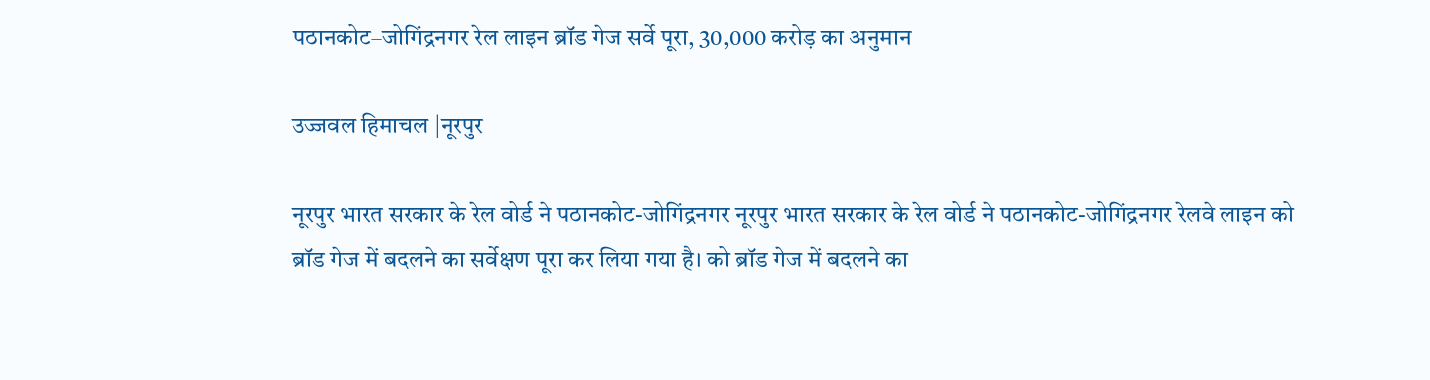पठानकोट–जोगिंद्रनगर रेल लाइन ब्रॉड गेज सर्वे पूरा, 30,000 करोड़ का अनुमान

उज्जवल हिमाचल |नूरपुर

नूरपुर भारत सरकार के रेल वोर्ड ने पठानकोट-जोगिंद्रनगर नूरपुर भारत सरकार के रेल वोर्ड ने पठानकोट-जोगिंद्रनगर रेलवे लाइन को ब्रॉड गेज में बदलने का सर्वेक्षण पूरा कर लिया गया है। को ब्रॉड गेज में बदलने का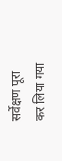सर्वेक्षण पूरा कर लिया गया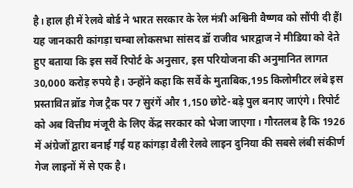है। हाल ही में रेलवे बोर्ड ने भारत सरकार के रेल मंत्री अश्विनी वैष्णव को सौंपी दी हैंl यह जानकारी कांगड़ा चम्बा लोकसभा सांसद डॉ राजीव भारद्वाज ने मीडिया को देते हुए बताया कि इस सर्वे रिपोर्ट के अनुसार, इस परियोजना की अनुमानित लागत 30,000 करोड़ रुपये है। उन्होंने कहा कि सर्वे के मुताबिक,195 किलोमीटर लंबे इस प्रस्तावित ब्रॉड गेज ट्रैक पर 7 सुरंगें और 1,150 छोटे-बड़े पुल बनाए जाएंगे। रिपोर्ट को अब वित्तीय मंजूरी के लिए केंद्र सरकार को भेजा जाएगा। गौरतलब है कि 1926 में अंग्रेजों द्वारा बनाई गई यह कांगड़ा वैली रेलवे लाइन दुनिया की सबसे लंबी संकीर्ण गेज लाइनों में से एक है।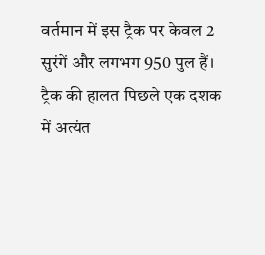वर्तमान में इस ट्रैक पर केवल 2 सुरंगें और लगभग 950 पुल हैं। ट्रैक की हालत पिछले एक दशक में अत्यंत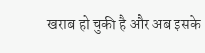खराब हो चुकी है और अब इसके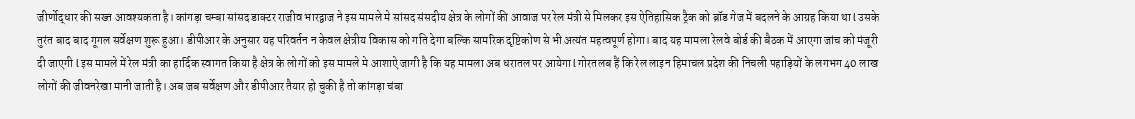जीर्णोद्धार की सख्त आवश्यकता है। कांगड़ा चम्बा सांसद डाक्टर राजीव भारद्वाज ने इस मामले मे सांसद संसदीय क्षेत्र के लोगों की आवाज पर रेल मंत्री से मिलकर इस ऐतिहासिक ट्रैक को ब्रॉड गेज में बदलने के आग्रह किया था l उसके तुरंत बाद बाद गूगल सर्वेक्षण शुरू हुआ। डीपीआर के अनुसार यह परिवर्तन न केवल क्षेत्रीय विकास को गति देगा बल्कि सामरिक दृष्टिकोण से भी अत्यंत महत्वपूर्ण होगा। बाद यह मामला रेलवे बोर्ड की बैठक में आएगा जांच को मंजूरी दी जाएगी l इस मामले में रेल मंत्री का हार्दिक स्वागत किया है क्षेत्र के लोगों को इस मामले मे आशाऐ जागी है कि यह मामला अब धरातल पर आयेगा l गोरतलब हैं कि रेल लाइन हिमाचल प्रदेश की निचली पहाड़ियों के लगभग 40 लाख लोगों की जीवनरेखा मानी जाती है। अब जब सर्वेक्षण और डीपीआर तैयार हो चुकी है तो कांगड़ा चंबा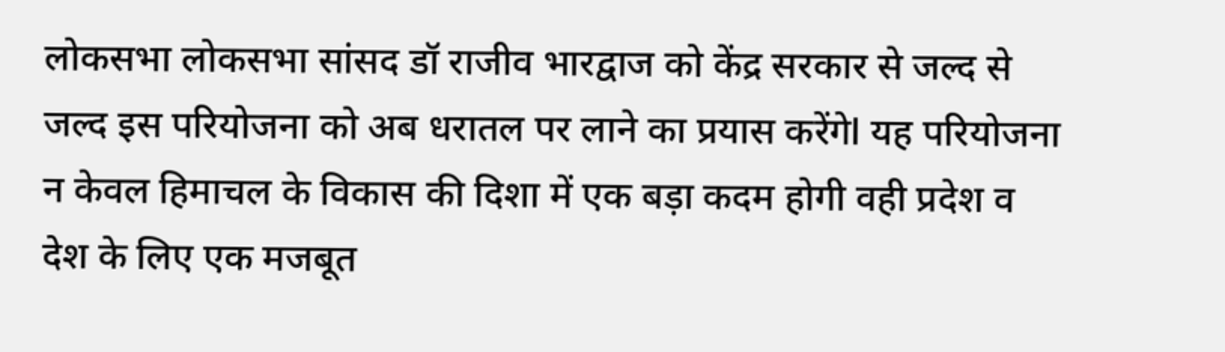लोकसभा लोकसभा सांसद डॉ राजीव भारद्वाज को केंद्र सरकार से जल्द से जल्द इस परियोजना को अब धरातल पर लाने का प्रयास करेंगेl यह परियोजना न केवल हिमाचल के विकास की दिशा में एक बड़ा कदम होगी वही प्रदेश व देश के लिए एक मजबूत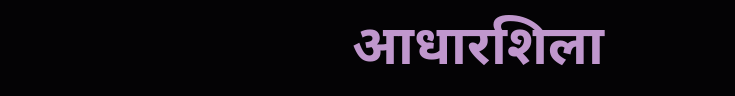आधारशिला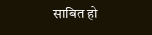साबित हो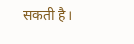सकती है।